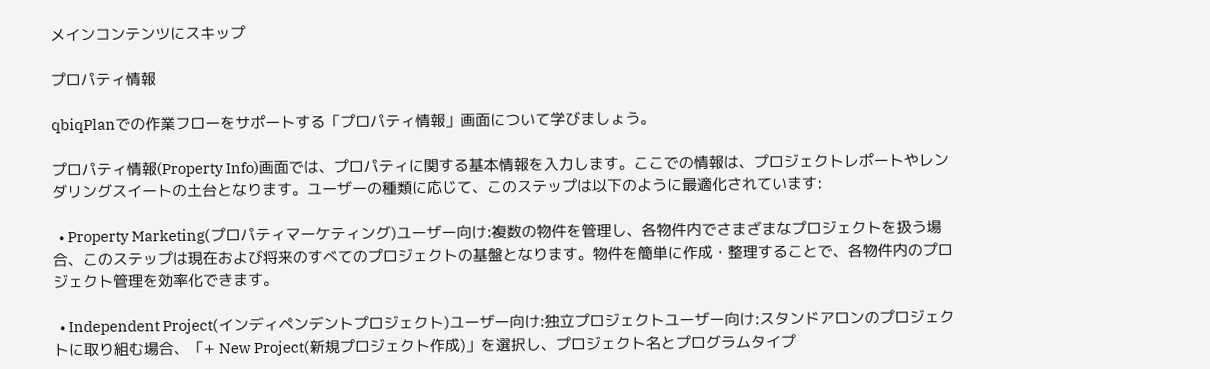メインコンテンツにスキップ

プロパティ情報

qbiqPlanでの作業フローをサポートする「プロパティ情報」画面について学びましょう。

プロパティ情報(Property Info)画面では、プロパティに関する基本情報を入力します。ここでの情報は、プロジェクトレポートやレンダリングスイートの土台となります。ユーザーの種類に応じて、このステップは以下のように最適化されています:

  • Property Marketing(プロパティマーケティング)ユーザー向け:複数の物件を管理し、各物件内でさまざまなプロジェクトを扱う場合、このステップは現在および将来のすべてのプロジェクトの基盤となります。物件を簡単に作成・整理することで、各物件内のプロジェクト管理を効率化できます。

  • Independent Project(インディペンデントプロジェクト)ユーザー向け:独立プロジェクトユーザー向け:スタンドアロンのプロジェクトに取り組む場合、「+ New Project(新規プロジェクト作成)」を選択し、プロジェクト名とプログラムタイプ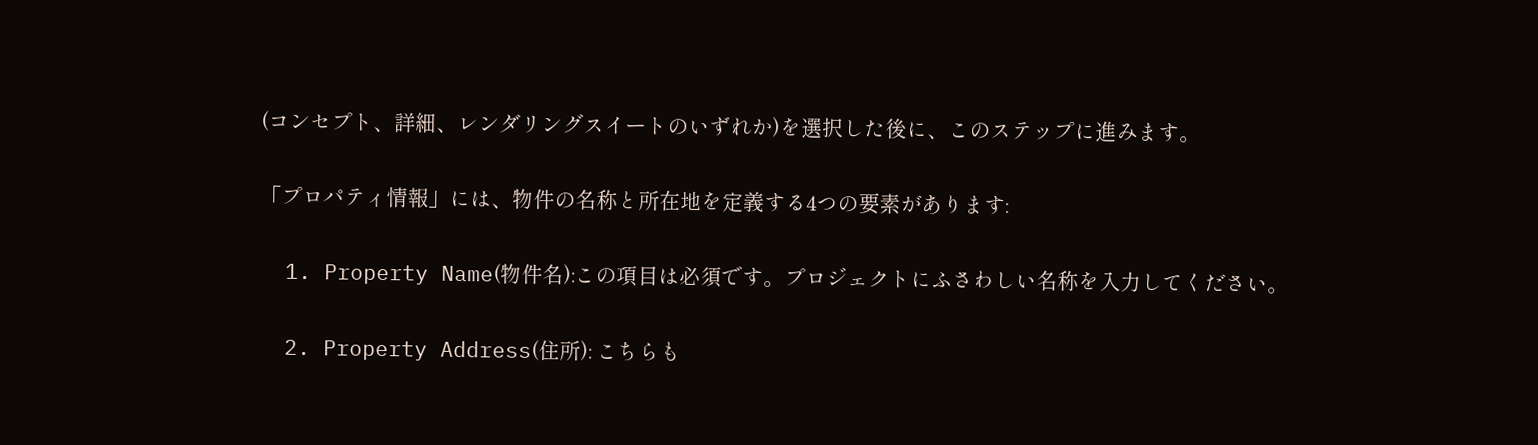(コンセプト、詳細、レンダリングスイートのいずれか)を選択した後に、このステップに進みます。

「プロパティ情報」には、物件の名称と所在地を定義する4つの要素があります:

  1. Property Name(物件名):この項目は必須です。プロジェクトにふさわしい名称を入力してください。

  2. Property Address(住所): こちらも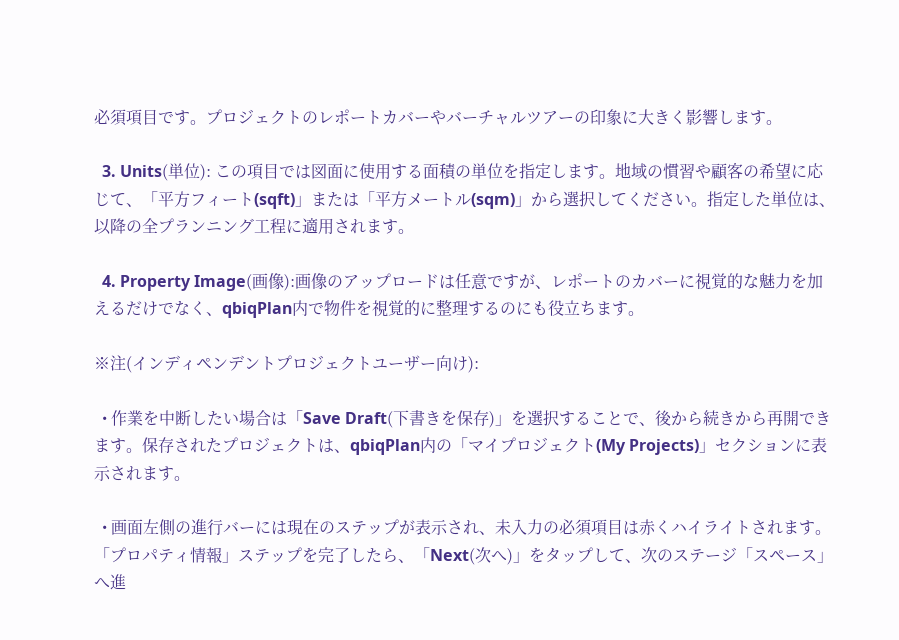必須項目です。プロジェクトのレポートカバーやバーチャルツアーの印象に大きく影響します。

  3. Units(単位): この項目では図面に使用する面積の単位を指定します。地域の慣習や顧客の希望に応じて、「平方フィート(sqft)」または「平方メートル(sqm)」から選択してください。指定した単位は、以降の全プランニング工程に適用されます。

  4. Property Image(画像):画像のアップロードは任意ですが、レポートのカバーに視覚的な魅力を加えるだけでなく、qbiqPlan内で物件を視覚的に整理するのにも役立ちます。

※注(インディペンデントプロジェクトユーザー向け):

  • 作業を中断したい場合は「Save Draft(下書きを保存)」を選択することで、後から続きから再開できます。保存されたプロジェクトは、qbiqPlan内の「マイプロジェクト(My Projects)」セクションに表示されます。

  • 画面左側の進行バーには現在のステップが表示され、未入力の必須項目は赤くハイライトされます。「プロパティ情報」ステップを完了したら、「Next(次へ)」をタップして、次のステージ「スペース」へ進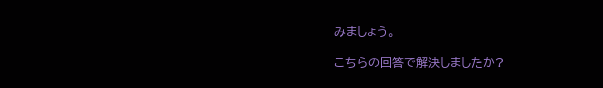みましょう。

こちらの回答で解決しましたか?